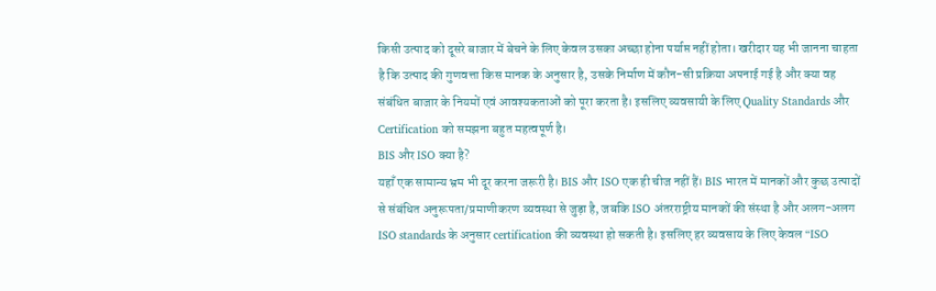किसी उत्पाद को दूसरे बाजार में बेचने के लिए केवल उसका अच्छा होना पर्याप्त नहीं होता। खरीदार यह भी जानना चाहता है कि उत्पाद की गुणवत्ता किस मानक के अनुसार है, उसके निर्माण में कौन-सी प्रक्रिया अपनाई गई है और क्या वह संबंधित बाजार के नियमों एवं आवश्यकताओं को पूरा करता है। इसलिए व्यवसायी के लिए Quality Standards और Certification को समझना बहुत महत्वपूर्ण है।
BIS और ISO क्या है?
यहाँ एक सामान्य भ्रम भी दूर करना जरूरी है। BIS और ISO एक ही चीज नहीं हैं। BIS भारत में मानकों और कुछ उत्पादों से संबंधित अनुरूपता/प्रमाणीकरण व्यवस्था से जुड़ा है, जबकि ISO अंतरराष्ट्रीय मानकों की संस्था है और अलग-अलग ISO standards के अनुसार certification की व्यवस्था हो सकती है। इसलिए हर व्यवसाय के लिए केवल “ISO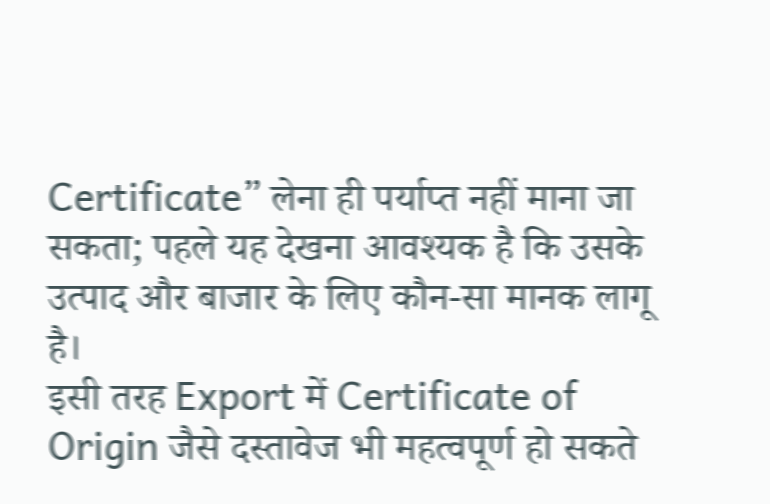Certificate” लेना ही पर्याप्त नहीं माना जा सकता; पहले यह देखना आवश्यक है कि उसके उत्पाद और बाजार के लिए कौन-सा मानक लागू है।
इसी तरह Export में Certificate of Origin जैसे दस्तावेज भी महत्वपूर्ण हो सकते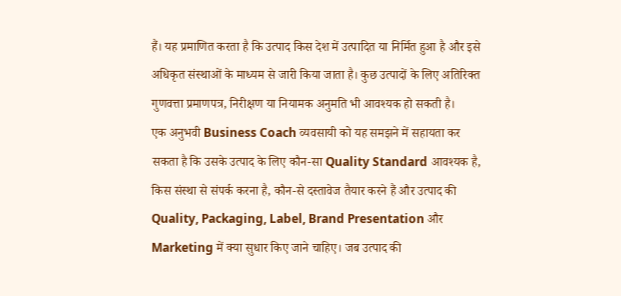हैं। यह प्रमाणित करता है कि उत्पाद किस देश में उत्पादित या निर्मित हुआ है और इसे अधिकृत संस्थाओं के माध्यम से जारी किया जाता है। कुछ उत्पादों के लिए अतिरिक्त गुणवत्ता प्रमाणपत्र, निरीक्षण या नियामक अनुमति भी आवश्यक हो सकती है।
एक अनुभवी Business Coach व्यवसायी को यह समझने में सहायता कर सकता है कि उसके उत्पाद के लिए कौन-सा Quality Standard आवश्यक है, किस संस्था से संपर्क करना है, कौन-से दस्तावेज तैयार करने हैं और उत्पाद की Quality, Packaging, Label, Brand Presentation और Marketing में क्या सुधार किए जाने चाहिए। जब उत्पाद की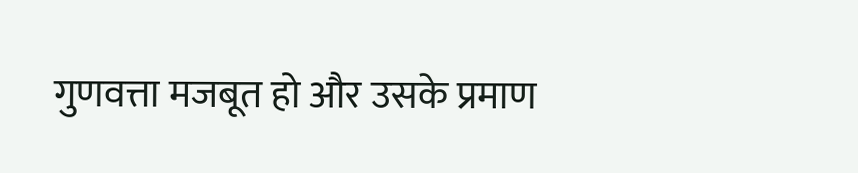गुणवत्ता मजबूत हो और उसके प्रमाण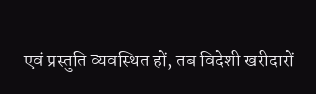एवं प्रस्तुति व्यवस्थित हों, तब विदेशी खरीदारों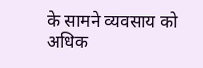के सामने व्यवसाय को अधिक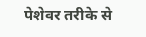पेशेवर तरीके से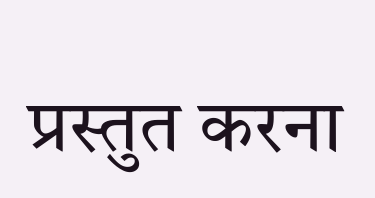प्रस्तुत करना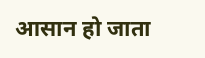आसान हो जाता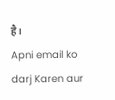है।
Apni email ko darj Karen aur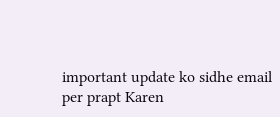important update ko sidhe email per prapt Karen